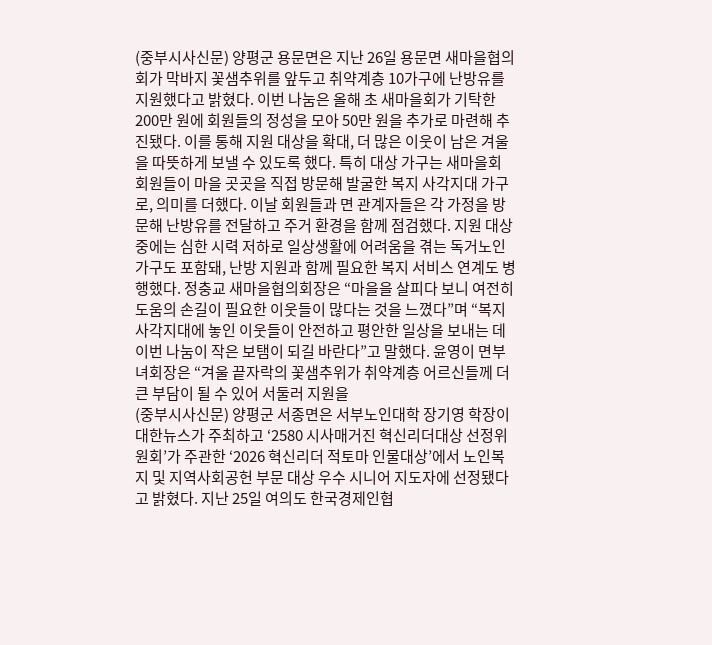(중부시사신문) 양평군 용문면은 지난 26일 용문면 새마을협의회가 막바지 꽃샘추위를 앞두고 취약계층 10가구에 난방유를 지원했다고 밝혔다. 이번 나눔은 올해 초 새마을회가 기탁한 200만 원에 회원들의 정성을 모아 50만 원을 추가로 마련해 추진됐다. 이를 통해 지원 대상을 확대, 더 많은 이웃이 남은 겨울을 따뜻하게 보낼 수 있도록 했다. 특히 대상 가구는 새마을회 회원들이 마을 곳곳을 직접 방문해 발굴한 복지 사각지대 가구로, 의미를 더했다. 이날 회원들과 면 관계자들은 각 가정을 방문해 난방유를 전달하고 주거 환경을 함께 점검했다. 지원 대상 중에는 심한 시력 저하로 일상생활에 어려움을 겪는 독거노인 가구도 포함돼, 난방 지원과 함께 필요한 복지 서비스 연계도 병행했다. 정충교 새마을협의회장은 “마을을 살피다 보니 여전히 도움의 손길이 필요한 이웃들이 많다는 것을 느꼈다”며 “복지 사각지대에 놓인 이웃들이 안전하고 평안한 일상을 보내는 데 이번 나눔이 작은 보탬이 되길 바란다”고 말했다. 윤영이 면부녀회장은 “겨울 끝자락의 꽃샘추위가 취약계층 어르신들께 더 큰 부담이 될 수 있어 서둘러 지원을
(중부시사신문) 양평군 서종면은 서부노인대학 장기영 학장이 대한뉴스가 주최하고 ‘2580 시사매거진 혁신리더대상 선정위원회’가 주관한 ‘2026 혁신리더 적토마 인물대상’에서 노인복지 및 지역사회공헌 부문 대상 우수 시니어 지도자에 선정됐다고 밝혔다. 지난 25일 여의도 한국경제인협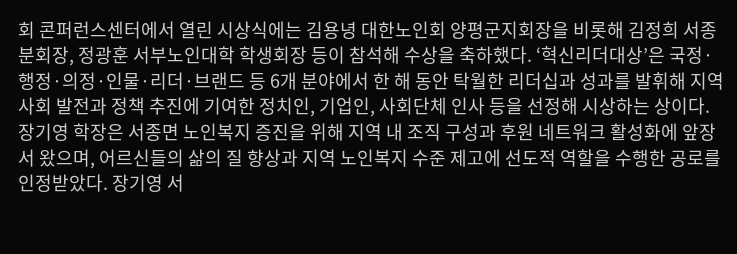회 콘퍼런스센터에서 열린 시상식에는 김용녕 대한노인회 양평군지회장을 비롯해 김정희 서종분회장, 정광훈 서부노인대학 학생회장 등이 참석해 수상을 축하했다. ‘혁신리더대상’은 국정·행정·의정·인물·리더·브랜드 등 6개 분야에서 한 해 동안 탁월한 리더십과 성과를 발휘해 지역사회 발전과 정책 추진에 기여한 정치인, 기업인, 사회단체 인사 등을 선정해 시상하는 상이다. 장기영 학장은 서종면 노인복지 증진을 위해 지역 내 조직 구성과 후원 네트워크 활성화에 앞장서 왔으며, 어르신들의 삶의 질 향상과 지역 노인복지 수준 제고에 선도적 역할을 수행한 공로를 인정받았다. 장기영 서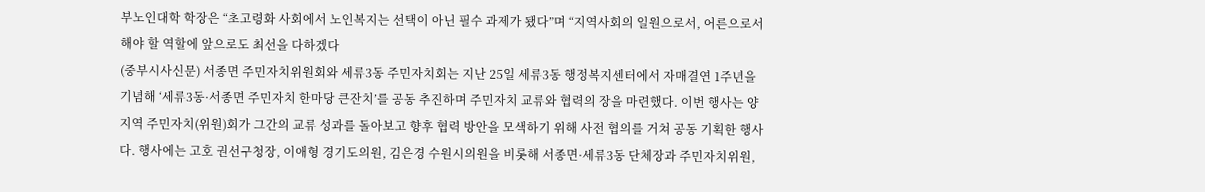부노인대학 학장은 “초고령화 사회에서 노인복지는 선택이 아닌 필수 과제가 됐다”며 “지역사회의 일원으로서, 어른으로서 해야 할 역할에 앞으로도 최선을 다하겠다
(중부시사신문) 서종면 주민자치위원회와 세류3동 주민자치회는 지난 25일 세류3동 행정복지센터에서 자매결연 1주년을 기념해 ‘세류3동·서종면 주민자치 한마당 큰잔치’를 공동 추진하며 주민자치 교류와 협력의 장을 마련했다. 이번 행사는 양 지역 주민자치(위원)회가 그간의 교류 성과를 돌아보고 향후 협력 방안을 모색하기 위해 사전 협의를 거쳐 공동 기획한 행사다. 행사에는 고호 권선구청장, 이애형 경기도의원, 김은경 수원시의원을 비롯해 서종면·세류3동 단체장과 주민자치위원,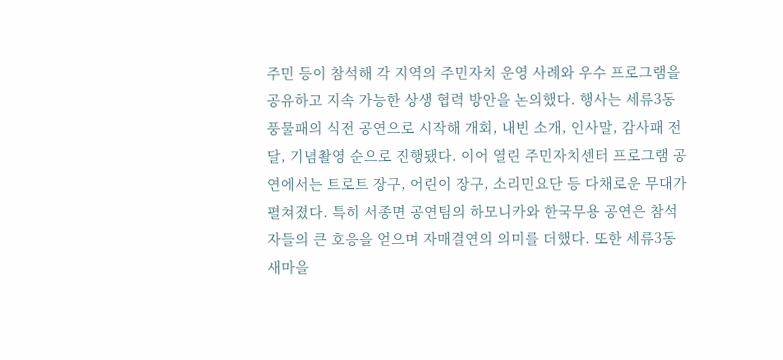주민 등이 참석해 각 지역의 주민자치 운영 사례와 우수 프로그램을 공유하고 지속 가능한 상생 협력 방안을 논의했다. 행사는 세류3동 풍물패의 식전 공연으로 시작해 개회, 내빈 소개, 인사말, 감사패 전달, 기념촬영 순으로 진행됐다. 이어 열린 주민자치센터 프로그램 공연에서는 트로트 장구, 어린이 장구, 소리민요단 등 다채로운 무대가 펼쳐졌다. 특히 서종면 공연팀의 하모니카와 한국무용 공연은 참석자들의 큰 호응을 얻으며 자매결연의 의미를 더했다. 또한 세류3동 새마을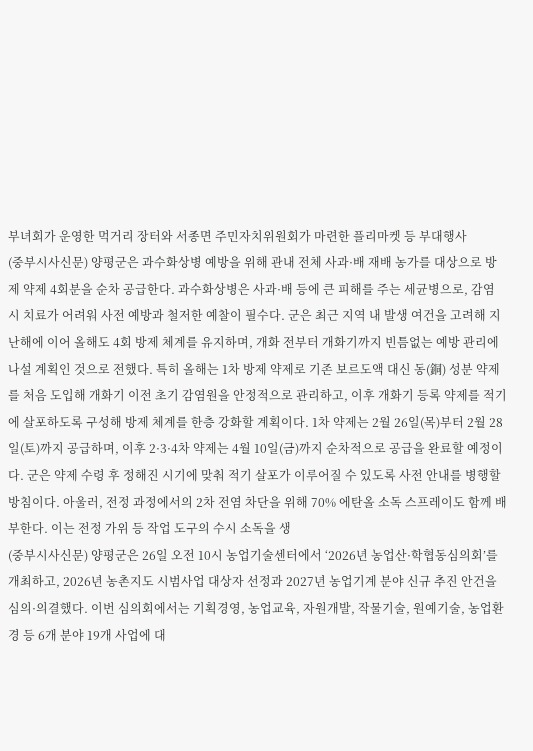부녀회가 운영한 먹거리 장터와 서종면 주민자치위원회가 마련한 플리마켓 등 부대행사
(중부시사신문) 양평군은 과수화상병 예방을 위해 관내 전체 사과·배 재배 농가를 대상으로 방제 약제 4회분을 순차 공급한다. 과수화상병은 사과·배 등에 큰 피해를 주는 세균병으로, 감염 시 치료가 어려워 사전 예방과 철저한 예찰이 필수다. 군은 최근 지역 내 발생 여건을 고려해 지난해에 이어 올해도 4회 방제 체계를 유지하며, 개화 전부터 개화기까지 빈틈없는 예방 관리에 나설 계획인 것으로 전했다. 특히 올해는 1차 방제 약제로 기존 보르도액 대신 동(銅) 성분 약제를 처음 도입해 개화기 이전 초기 감염원을 안정적으로 관리하고, 이후 개화기 등록 약제를 적기에 살포하도록 구성해 방제 체계를 한층 강화할 계획이다. 1차 약제는 2월 26일(목)부터 2월 28일(토)까지 공급하며, 이후 2·3·4차 약제는 4월 10일(금)까지 순차적으로 공급을 완료할 예정이다. 군은 약제 수령 후 정해진 시기에 맞춰 적기 살포가 이루어질 수 있도록 사전 안내를 병행할 방침이다. 아울러, 전정 과정에서의 2차 전염 차단을 위해 70% 에탄올 소독 스프레이도 함께 배부한다. 이는 전정 가위 등 작업 도구의 수시 소독을 생
(중부시사신문) 양평군은 26일 오전 10시 농업기술센터에서 ‘2026년 농업산·학협동심의회’를 개최하고, 2026년 농촌지도 시범사업 대상자 선정과 2027년 농업기계 분야 신규 추진 안건을 심의·의결했다. 이번 심의회에서는 기획경영, 농업교육, 자원개발, 작물기술, 원예기술, 농업환경 등 6개 분야 19개 사업에 대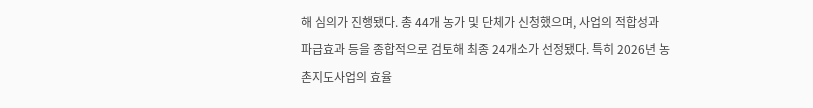해 심의가 진행됐다. 총 44개 농가 및 단체가 신청했으며, 사업의 적합성과 파급효과 등을 종합적으로 검토해 최종 24개소가 선정됐다. 특히 2026년 농촌지도사업의 효율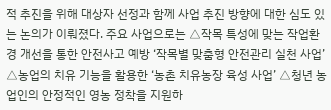적 추진을 위해 대상자 선정과 함께 사업 추진 방향에 대한 심도 있는 논의가 이뤄졌다. 주요 사업으로는 △작목 특성에 맞는 작업환경 개선을 통한 안전사고 예방 ‘작목별 맞춤형 안전관리 실천 사업’ △농업의 치유 기능을 활용한 ‘농촌 치유농장 육성 사업’ △청년 농업인의 안정적인 영농 정착을 지원하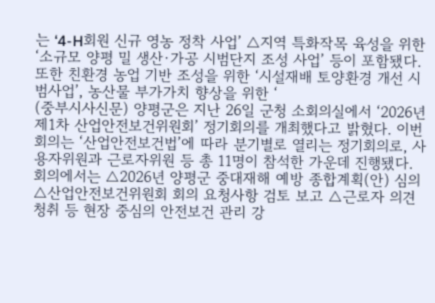는 ‘4-H회원 신규 영농 정착 사업’ △지역 특화작목 육성을 위한 ‘소규모 양평 밀 생산·가공 시범단지 조성 사업’ 등이 포함됐다. 또한 친환경 농업 기반 조성을 위한 ‘시설재배 토양환경 개선 시범사업’, 농산물 부가가치 향상을 위한 ‘
(중부시사신문) 양평군은 지난 26일 군청 소회의실에서 ‘2026년 제1차 산업안전보건위원회’ 정기회의를 개최했다고 밝혔다. 이번 회의는 ‘산업안전보건법’에 따라 분기별로 열리는 정기회의로, 사용자위원과 근로자위원 등 총 11명이 참석한 가운데 진행됐다. 회의에서는 △2026년 양평군 중대재해 예방 종합계획(안) 심의 △산업안전보건위원회 회의 요청사항 검토 보고 △근로자 의견 청취 등 현장 중심의 안전보건 관리 강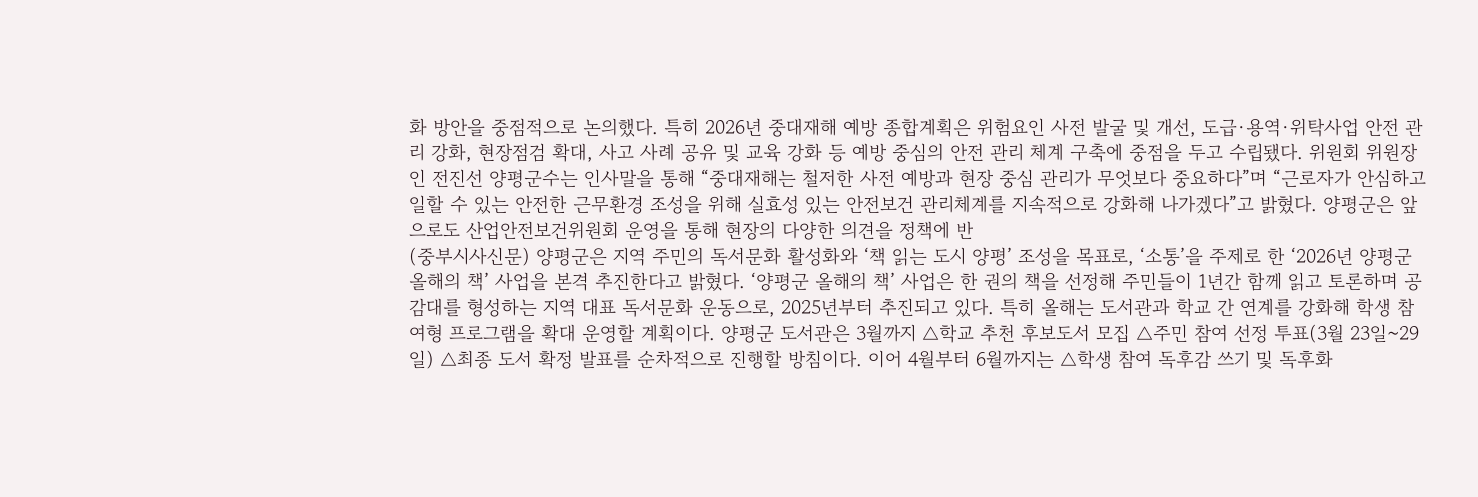화 방안을 중점적으로 논의했다. 특히 2026년 중대재해 예방 종합계획은 위험요인 사전 발굴 및 개선, 도급·용역·위탁사업 안전 관리 강화, 현장점검 확대, 사고 사례 공유 및 교육 강화 등 예방 중심의 안전 관리 체계 구축에 중점을 두고 수립됐다. 위원회 위원장인 전진선 양평군수는 인사말을 통해 “중대재해는 철저한 사전 예방과 현장 중심 관리가 무엇보다 중요하다”며 “근로자가 안심하고 일할 수 있는 안전한 근무환경 조성을 위해 실효성 있는 안전보건 관리체계를 지속적으로 강화해 나가겠다”고 밝혔다. 양평군은 앞으로도 산업안전보건위원회 운영을 통해 현장의 다양한 의견을 정책에 반
(중부시사신문) 양평군은 지역 주민의 독서문화 활성화와 ‘책 읽는 도시 양평’ 조성을 목표로, ‘소통’을 주제로 한 ‘2026년 양평군 올해의 책’ 사업을 본격 추진한다고 밝혔다. ‘양평군 올해의 책’ 사업은 한 권의 책을 선정해 주민들이 1년간 함께 읽고 토론하며 공감대를 형성하는 지역 대표 독서문화 운동으로, 2025년부터 추진되고 있다. 특히 올해는 도서관과 학교 간 연계를 강화해 학생 참여형 프로그램을 확대 운영할 계획이다. 양평군 도서관은 3월까지 △학교 추천 후보도서 모집 △주민 참여 선정 투표(3월 23일~29일) △최종 도서 확정 발표를 순차적으로 진행할 방침이다. 이어 4월부터 6월까지는 △학생 참여 독후감 쓰기 및 독후화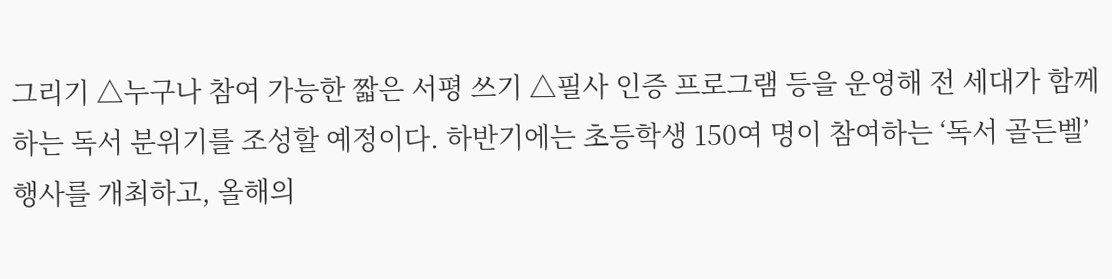그리기 △누구나 참여 가능한 짧은 서평 쓰기 △필사 인증 프로그램 등을 운영해 전 세대가 함께하는 독서 분위기를 조성할 예정이다. 하반기에는 초등학생 150여 명이 참여하는 ‘독서 골든벨’ 행사를 개최하고, 올해의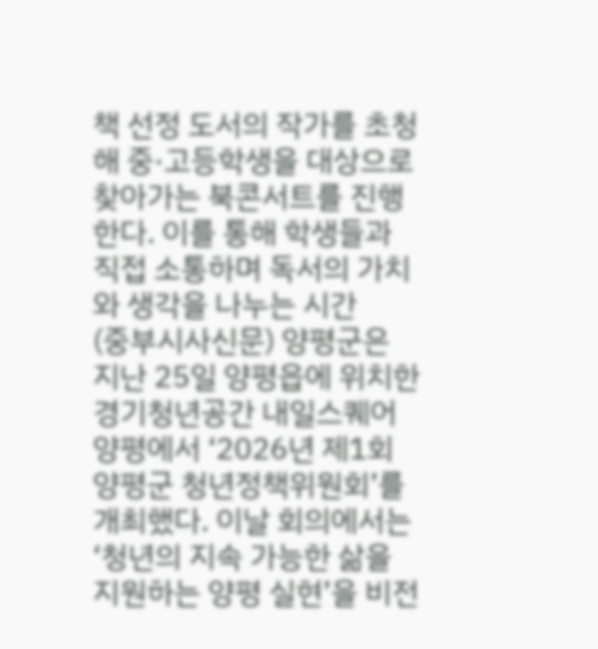책 선정 도서의 작가를 초청해 중·고등학생을 대상으로 찾아가는 북콘서트를 진행한다. 이를 통해 학생들과 직접 소통하며 독서의 가치와 생각을 나누는 시간
(중부시사신문) 양평군은 지난 25일 양평읍에 위치한 경기청년공간 내일스퀘어 양평에서 ‘2026년 제1회 양평군 청년정책위원회’를 개최했다. 이날 회의에서는 ‘청년의 지속 가능한 삶을 지원하는 양평 실현’을 비전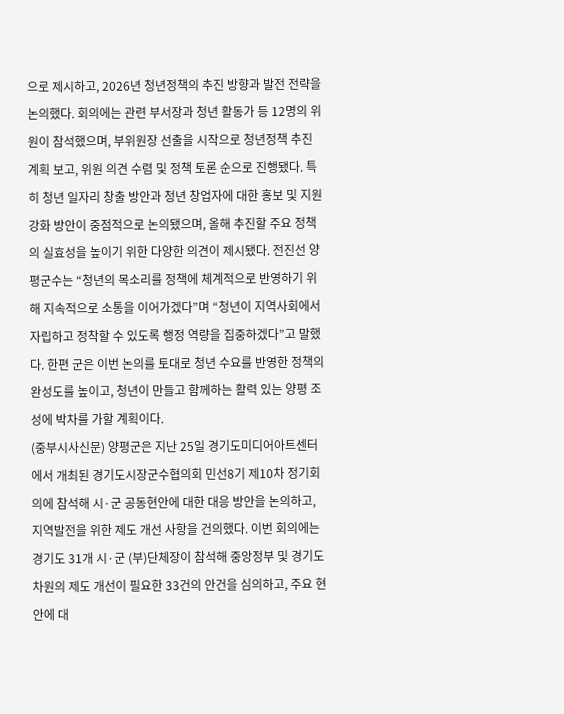으로 제시하고, 2026년 청년정책의 추진 방향과 발전 전략을 논의했다. 회의에는 관련 부서장과 청년 활동가 등 12명의 위원이 참석했으며, 부위원장 선출을 시작으로 청년정책 추진계획 보고, 위원 의견 수렴 및 정책 토론 순으로 진행됐다. 특히 청년 일자리 창출 방안과 청년 창업자에 대한 홍보 및 지원 강화 방안이 중점적으로 논의됐으며, 올해 추진할 주요 정책의 실효성을 높이기 위한 다양한 의견이 제시됐다. 전진선 양평군수는 “청년의 목소리를 정책에 체계적으로 반영하기 위해 지속적으로 소통을 이어가겠다”며 “청년이 지역사회에서 자립하고 정착할 수 있도록 행정 역량을 집중하겠다”고 말했다. 한편 군은 이번 논의를 토대로 청년 수요를 반영한 정책의 완성도를 높이고, 청년이 만들고 함께하는 활력 있는 양평 조성에 박차를 가할 계획이다.
(중부시사신문) 양평군은 지난 25일 경기도미디어아트센터에서 개최된 경기도시장군수협의회 민선8기 제10차 정기회의에 참석해 시·군 공동현안에 대한 대응 방안을 논의하고, 지역발전을 위한 제도 개선 사항을 건의했다. 이번 회의에는 경기도 31개 시·군 (부)단체장이 참석해 중앙정부 및 경기도 차원의 제도 개선이 필요한 33건의 안건을 심의하고, 주요 현안에 대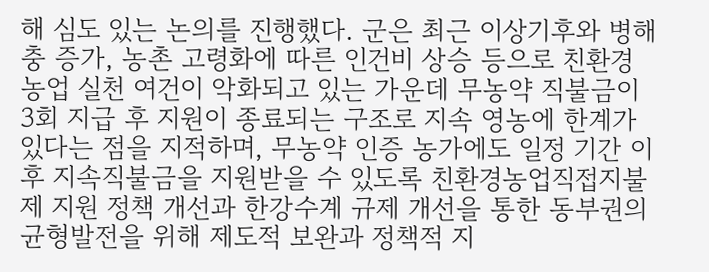해 심도 있는 논의를 진행했다. 군은 최근 이상기후와 병해충 증가, 농촌 고령화에 따른 인건비 상승 등으로 친환경농업 실천 여건이 악화되고 있는 가운데 무농약 직불금이 3회 지급 후 지원이 종료되는 구조로 지속 영농에 한계가 있다는 점을 지적하며, 무농약 인증 농가에도 일정 기간 이후 지속직불금을 지원받을 수 있도록 친환경농업직접지불제 지원 정책 개선과 한강수계 규제 개선을 통한 동부권의 균형발전을 위해 제도적 보완과 정책적 지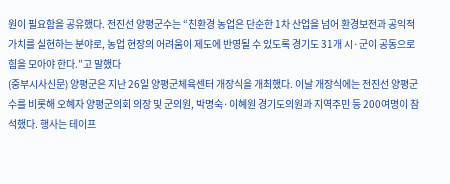원이 필요함을 공유했다. 전진선 양평군수는 “친환경 농업은 단순한 1차 산업을 넘어 환경보전과 공익적 가치를 실현하는 분야로, 농업 현장의 어려움이 제도에 반영될 수 있도록 경기도 31개 시·군이 공동으로 힘을 모아야 한다.”고 말했다
(중부시사신문) 양평군은 지난 26일 양평군체육센터 개장식을 개최했다. 이날 개장식에는 전진선 양평군수를 비롯해 오혜자 양평군의회 의장 및 군의원, 박명숙·이혜원 경기도의원과 지역주민 등 200여명이 참석했다. 행사는 테이프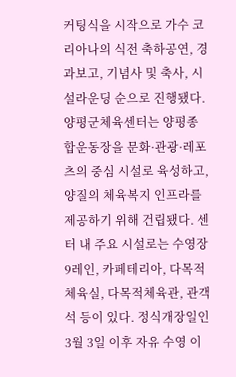커팅식을 시작으로 가수 코리아나의 식전 축하공연, 경과보고, 기념사 및 축사, 시설라운딩 순으로 진행됐다. 양평군체육센터는 양평종합운동장을 문화·관광·레포츠의 중심 시설로 육성하고, 양질의 체육복지 인프라를 제공하기 위해 건립됐다. 센터 내 주요 시설로는 수영장 9레인, 카페테리아, 다목적체육실, 다목적체육관, 관객석 등이 있다. 정식개장일인 3월 3일 이후 자유 수영 이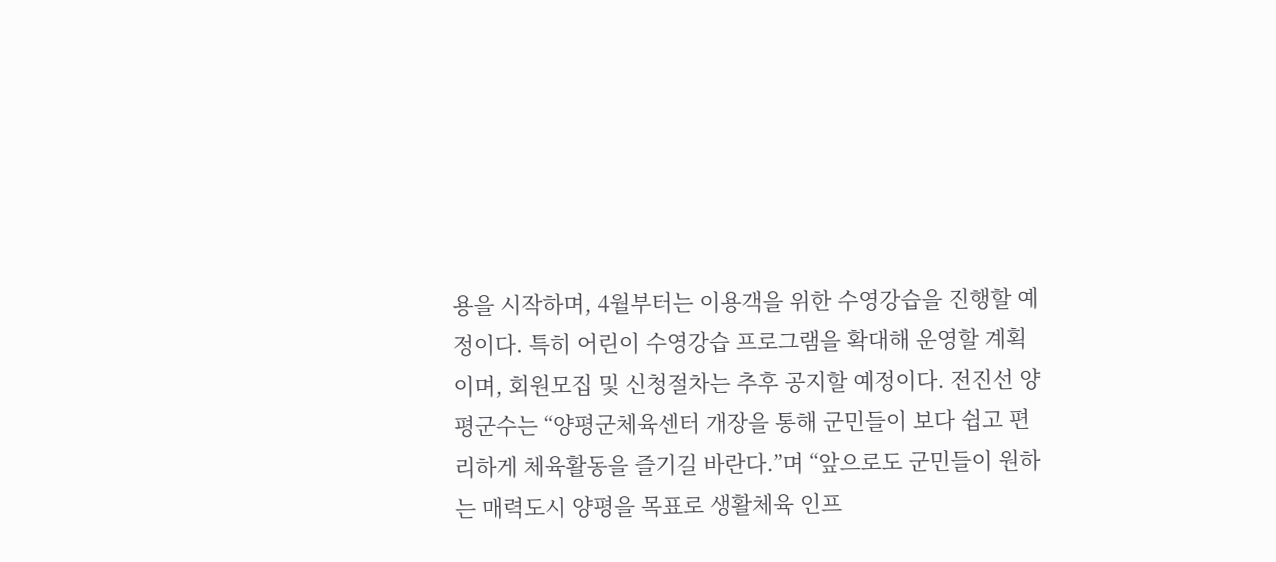용을 시작하며, 4월부터는 이용객을 위한 수영강습을 진행할 예정이다. 특히 어린이 수영강습 프로그램을 확대해 운영할 계획이며, 회원모집 및 신청절차는 추후 공지할 예정이다. 전진선 양평군수는 “양평군체육센터 개장을 통해 군민들이 보다 쉽고 편리하게 체육활동을 즐기길 바란다.”며 “앞으로도 군민들이 원하는 매력도시 양평을 목표로 생활체육 인프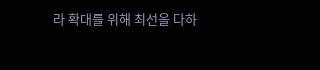라 확대를 위해 최선을 다하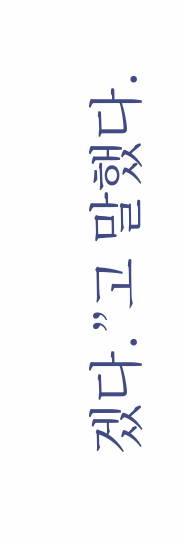겠다.”고 말했다.